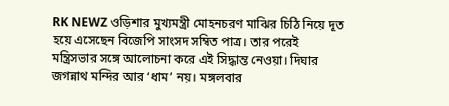RK NEWZ ওড়িশার মুখ্যমন্ত্রী মোহনচরণ মাঝির চিঠি নিয়ে দূত হয়ে এসেছেন বিজেপি সাংসদ সম্বিত পাত্র। তার পরেই মন্ত্রিসভার সঙ্গে আলোচনা করে এই সিদ্ধান্ত নেওয়া। দিঘার জগন্নাথ মন্দির আর ‘ধাম’ নয়। মঙ্গলবার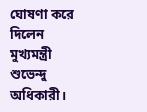ঘোষণা করে দিলেন মুখ্যমন্ত্রী শুভেন্দু অধিকারী।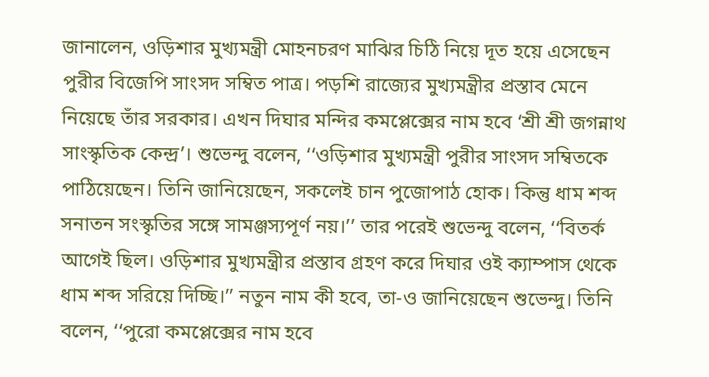জানালেন, ওড়িশার মুখ্যমন্ত্রী মোহনচরণ মাঝির চিঠি নিয়ে দূত হয়ে এসেছেন পুরীর বিজেপি সাংসদ সম্বিত পাত্র। পড়শি রাজ্যের মুখ্যমন্ত্রীর প্রস্তাব মেনে নিয়েছে তাঁর সরকার। এখন দিঘার মন্দির কমপ্লেক্সের নাম হবে ‘শ্রী শ্রী জগন্নাথ সাংস্কৃতিক কেন্দ্র’। শুভেন্দু বলেন, ‘‘ওড়িশার মুখ্যমন্ত্রী পুরীর সাংসদ সম্বিতকে পাঠিয়েছেন। তিনি জানিয়েছেন, সকলেই চান পুজোপাঠ হোক। কিন্তু ধাম শব্দ সনাতন সংস্কৃতির সঙ্গে সামঞ্জস্যপূর্ণ নয়।’’ তার পরেই শুভেন্দু বলেন, ‘‘বিতর্ক আগেই ছিল। ওড়িশার মুখ্যমন্ত্রীর প্রস্তাব গ্রহণ করে দিঘার ওই ক্যাম্পাস থেকে ধাম শব্দ সরিয়ে দিচ্ছি।’’ নতুন নাম কী হবে, তা-ও জানিয়েছেন শুভেন্দু। তিনি বলেন, ‘‘পুরো কমপ্লেক্সের নাম হবে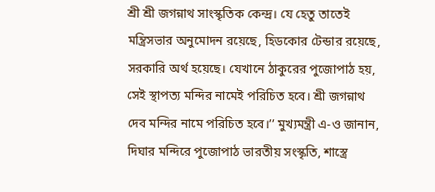শ্রী শ্রী জগন্নাথ সাংস্কৃতিক কেন্দ্র। যে হেতু তাতেই মন্ত্রিসভার অনুমোদন রয়েছে, হিডকোর টেন্ডার রয়েছে, সরকারি অর্থ হয়েছে। যেখানে ঠাকুরের পুজোপাঠ হয়, সেই স্থাপত্য মন্দির নামেই পরিচিত হবে। শ্রী জগন্নাথ দেব মন্দির নামে পরিচিত হবে।’’ মুখ্যমন্ত্রী এ-ও জানান, দিঘার মন্দিরে পুজোপাঠ ভারতীয় সংস্কৃতি, শাস্ত্রে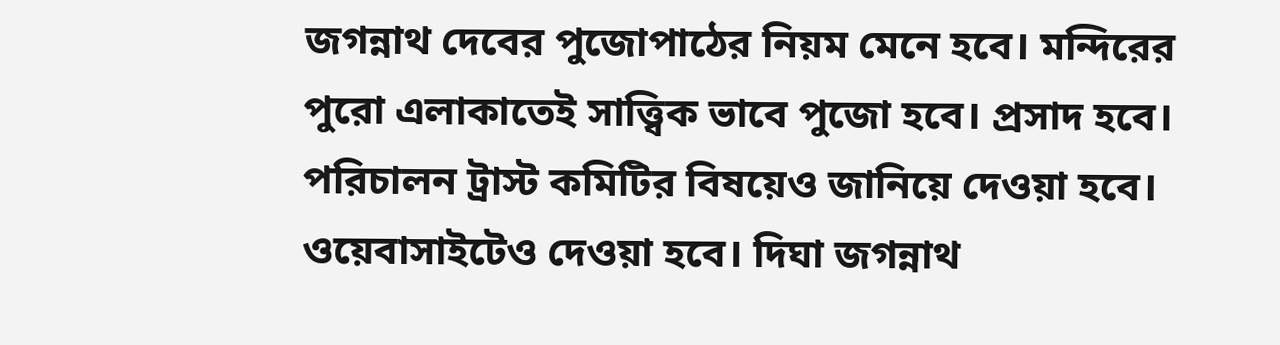জগন্নাথ দেবের পুজোপাঠের নিয়ম মেনে হবে। মন্দিরের পুরো এলাকাতেই সাত্ত্বিক ভাবে পুজো হবে। প্রসাদ হবে। পরিচালন ট্রাস্ট কমিটির বিষয়েও জানিয়ে দেওয়া হবে। ওয়েবাসাইটেও দেওয়া হবে। দিঘা জগন্নাথ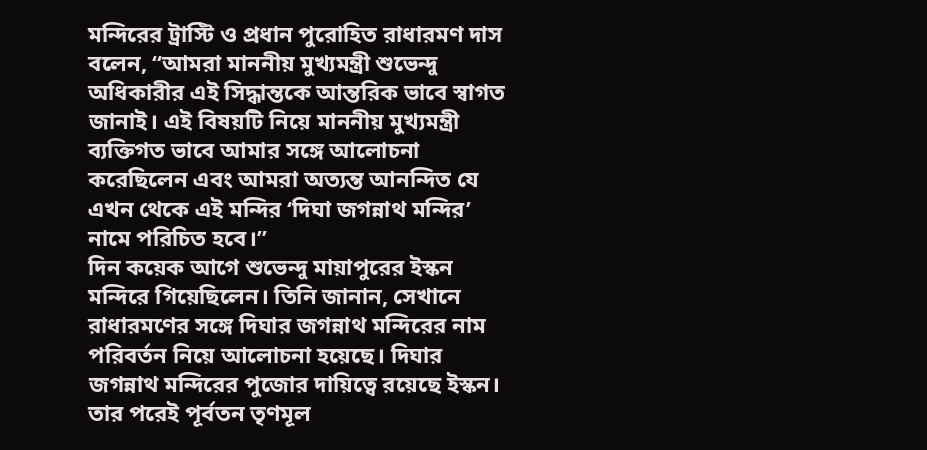মন্দিরের ট্রাস্টি ও প্রধান পুরোহিত রাধারমণ দাস বলেন, ‘‘আমরা মাননীয় মুখ্যমন্ত্রী শুভেন্দু অধিকারীর এই সিদ্ধান্তকে আন্তরিক ভাবে স্বাগত জানাই। এই বিষয়টি নিয়ে মাননীয় মুখ্যমন্ত্রী ব্যক্তিগত ভাবে আমার সঙ্গে আলোচনা করেছিলেন এবং আমরা অত্যন্ত আনন্দিত যে এখন থেকে এই মন্দির ‘দিঘা জগন্নাথ মন্দির’ নামে পরিচিত হবে।”
দিন কয়েক আগে শুভেন্দু মায়াপুরের ইস্কন মন্দিরে গিয়েছিলেন। তিনি জানান, সেখানে রাধারমণের সঙ্গে দিঘার জগন্নাথ মন্দিরের নাম পরিবর্তন নিয়ে আলোচনা হয়েছে। দিঘার জগন্নাথ মন্দিরের পুজোর দায়িত্বে রয়েছে ইস্কন। তার পরেই পূর্বতন তৃণমূল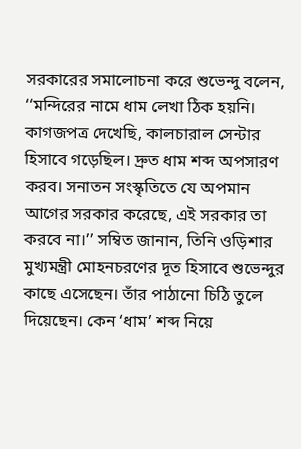সরকারের সমালোচনা করে শুভেন্দু বলেন, ‘‘মন্দিরের নামে ধাম লেখা ঠিক হয়নি। কাগজপত্র দেখেছি, কালচারাল সেন্টার হিসাবে গড়েছিল। দ্রুত ধাম শব্দ অপসারণ করব। সনাতন সংস্কৃতিতে যে অপমান আগের সরকার করেছে, এই সরকার তা করবে না।’’ সম্বিত জানান, তিনি ওড়িশার মুখ্যমন্ত্রী মোহনচরণের দূত হিসাবে শুভেন্দুর কাছে এসেছেন। তাঁর পাঠানো চিঠি তুলে দিয়েছেন। কেন ‘ধাম’ শব্দ নিয়ে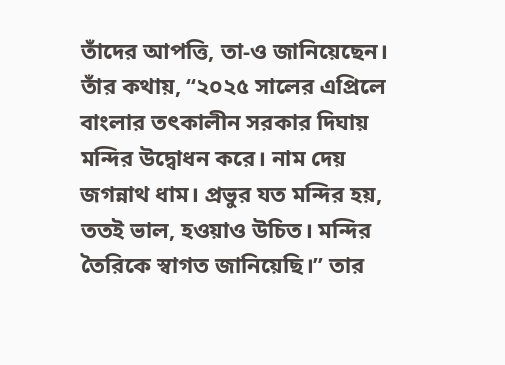তাঁদের আপত্তি, তা-ও জানিয়েছেন। তাঁর কথায়, ‘‘২০২৫ সালের এপ্রিলে বাংলার তৎকালীন সরকার দিঘায় মন্দির উদ্বোধন করে। নাম দেয় জগন্নাথ ধাম। প্রভুর যত মন্দির হয়, ততই ভাল, হওয়াও উচিত। মন্দির তৈরিকে স্বাগত জানিয়েছি।’’ তার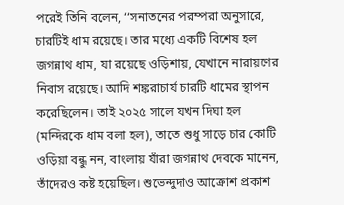পরেই তিনি বলেন, ‘‘সনাতনের পরম্পরা অনুসারে, চারটিই ধাম রয়েছে। তার মধ্যে একটি বিশেষ হল জগন্নাথ ধাম, যা রয়েছে ওড়িশায়, যেখানে নারায়ণের নিবাস রয়েছে। আদি শঙ্করাচার্য চারটি ধামের স্থাপন করেছিলেন। তাই ২০২৫ সালে যখন দিঘা হল (মন্দিরকে ধাম বলা হল), তাতে শুধু সাড়ে চার কোটি ওড়িয়া বন্ধু নন, বাংলায় যাঁরা জগন্নাথ দেবকে মানেন, তাঁদেরও কষ্ট হয়েছিল। শুভেন্দুদাও আক্রোশ প্রকাশ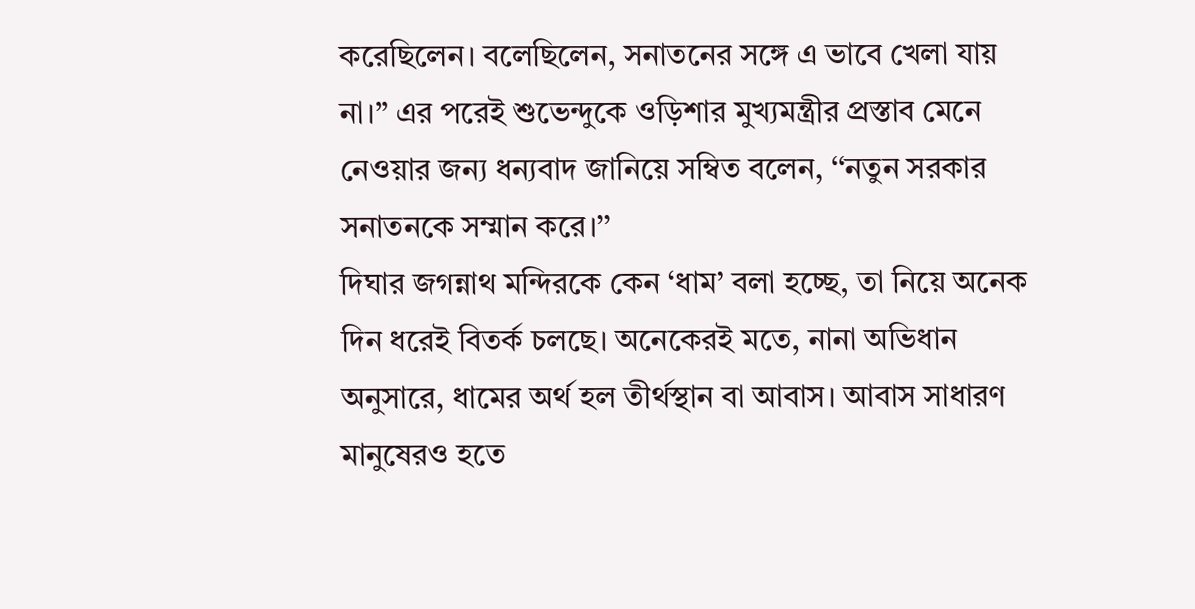করেছিলেন। বলেছিলেন, সনাতনের সঙ্গে এ ভাবে খেলা যায় না।’’ এর পরেই শুভেন্দুকে ওড়িশার মুখ্যমন্ত্রীর প্রস্তাব মেনে নেওয়ার জন্য ধন্যবাদ জানিয়ে সম্বিত বলেন, ‘‘নতুন সরকার সনাতনকে সম্মান করে।’’
দিঘার জগন্নাথ মন্দিরকে কেন ‘ধাম’ বলা হচ্ছে, তা নিয়ে অনেক দিন ধরেই বিতর্ক চলছে। অনেকেরই মতে, নানা অভিধান অনুসারে, ধামের অর্থ হল তীর্থস্থান বা আবাস। আবাস সাধারণ মানুষেরও হতে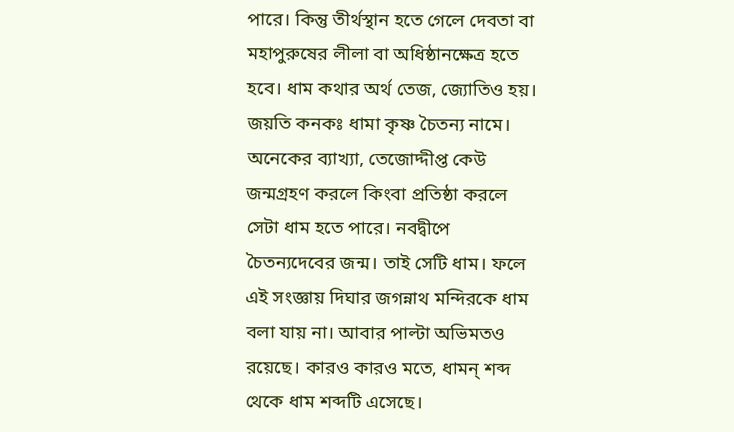পারে। কিন্তু তীর্থস্থান হতে গেলে দেবতা বা মহাপুরুষের লীলা বা অধিষ্ঠানক্ষেত্র হতে হবে। ধাম কথার অর্থ তেজ, জ্যোতিও হয়। জয়তি কনকঃ ধামা কৃষ্ণ চৈতন্য নামে। অনেকের ব্যাখ্যা, তেজোদ্দীপ্ত কেউ জন্মগ্রহণ করলে কিংবা প্রতিষ্ঠা করলে সেটা ধাম হতে পারে। নবদ্বীপে চৈতন্যদেবের জন্ম। তাই সেটি ধাম। ফলে এই সংজ্ঞায় দিঘার জগন্নাথ মন্দিরকে ধাম বলা যায় না। আবার পাল্টা অভিমতও রয়েছে। কারও কারও মতে, ধামন্ শব্দ থেকে ধাম শব্দটি এসেছে।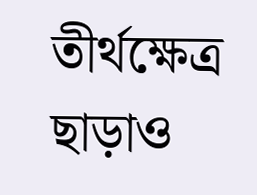তীর্থক্ষেত্র ছাড়াও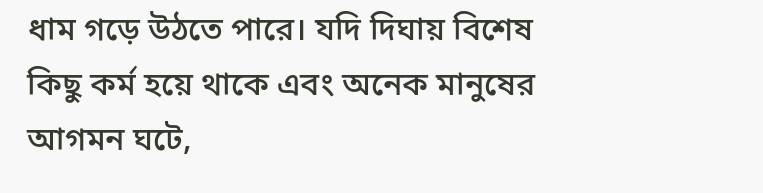ধাম গড়ে উঠতে পারে। যদি দিঘায় বিশেষ কিছু কর্ম হয়ে থাকে এবং অনেক মানুষের আগমন ঘটে,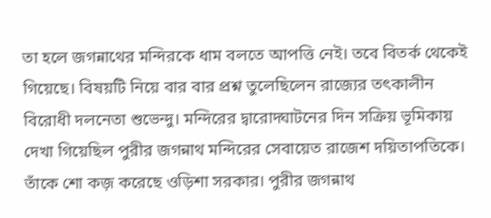তা হলে জগন্নাথের মন্দিরকে ধাম বলতে আপত্তি নেই। তবে বিতর্ক থেকেই গিয়েছে। বিষয়টি নিয়ে বার বার প্রশ্ন তুলেছিলেন রাজ্যের তৎকালীন বিরোধী দলনেতা শুভেন্দু। মন্দিরের দ্বারোদ্ঘাটনের দিন সক্রিয় ভূমিকায় দেখা গিয়েছিল পুরীর জগন্নাথ মন্দিরের সেবায়েত রাজেশ দয়িতাপতিকে। তাঁকে শো কজ় করেছে ওড়িশা সরকার। পুরীর জগন্নাথ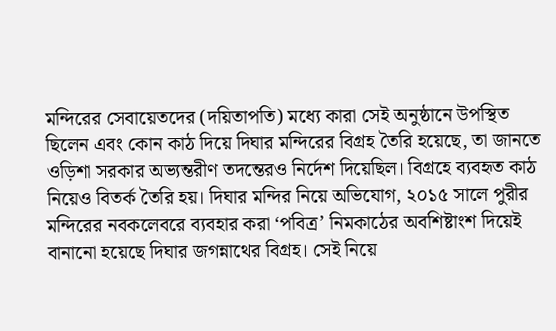মন্দিরের সেবায়েতদের (দয়িতাপতি) মধ্যে কারা সেই অনুষ্ঠানে উপস্থিত ছিলেন এবং কোন কাঠ দিয়ে দিঘার মন্দিরের বিগ্রহ তৈরি হয়েছে, তা জানতে ওড়িশা সরকার অভ্যন্তরীণ তদন্তেরও নির্দেশ দিয়েছিল। বিগ্রহে ব্যবহৃত কাঠ নিয়েও বিতর্ক তৈরি হয়। দিঘার মন্দির নিয়ে অভিযোগ, ২০১৫ সালে পুরীর মন্দিরের নবকলেবরে ব্যবহার করা ‘পবিত্র’ নিমকাঠের অবশিষ্টাংশ দিয়েই বানানো হয়েছে দিঘার জগন্নাথের বিগ্রহ। সেই নিয়ে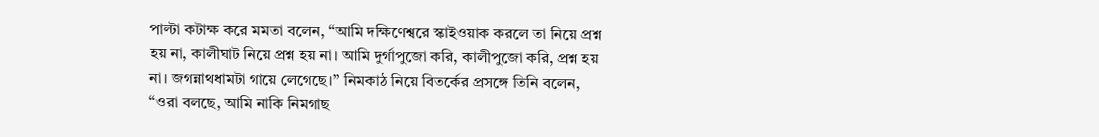পাল্টা কটাক্ষ করে মমতা বলেন, ‘‘আমি দক্ষিণেশ্বরে স্কাইওয়াক করলে তা নিয়ে প্রশ্ন হয় না, কালীঘাট নিয়ে প্রশ্ন হয় না। আমি দুর্গাপুজো করি, কালীপুজো করি, প্রশ্ন হয় না। জগন্নাথধামটা গায়ে লেগেছে।’’ নিমকাঠ নিয়ে বিতর্কের প্রসঙ্গে তিনি বলেন, ‘‘ওরা বলছে, আমি নাকি নিমগাছ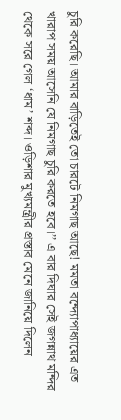চুরি করেছি। আমার বাড়িতেই তো চারটে নিমগাছ আছে! মমতা বন্দ্যোপাধ্যায়ের এত খারাপ সময় আসেনি যে নিমগাছ চুরি করতে হবে।’’ এ বার দিঘার সেই জগন্নাথ মন্দির থেকে সরে গেল ‘ধাম’ শব্দ। ওড়িশার মুখ্যমন্ত্রীর প্রস্তাব মেনে জানিয়ে দিলেন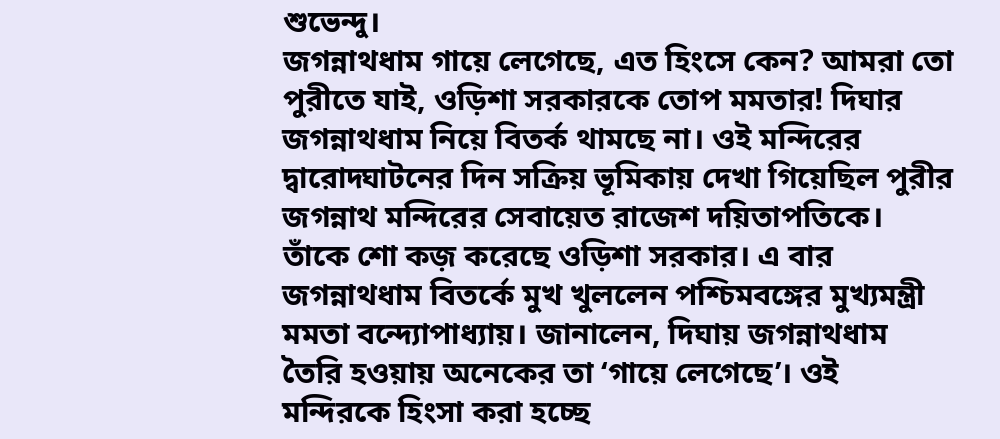শুভেন্দু।
জগন্নাথধাম গায়ে লেগেছে, এত হিংসে কেন? আমরা তো পুরীতে যাই, ওড়িশা সরকারকে তোপ মমতার! দিঘার জগন্নাথধাম নিয়ে বিতর্ক থামছে না। ওই মন্দিরের দ্বারোদ্ঘাটনের দিন সক্রিয় ভূমিকায় দেখা গিয়েছিল পুরীর জগন্নাথ মন্দিরের সেবায়েত রাজেশ দয়িতাপতিকে। তাঁকে শো কজ় করেছে ওড়িশা সরকার। এ বার জগন্নাথধাম বিতর্কে মুখ খুললেন পশ্চিমবঙ্গের মুখ্যমন্ত্রী মমতা বন্দ্যোপাধ্যায়। জানালেন, দিঘায় জগন্নাথধাম তৈরি হওয়ায় অনেকের তা ‘গায়ে লেগেছে’। ওই মন্দিরকে হিংসা করা হচ্ছে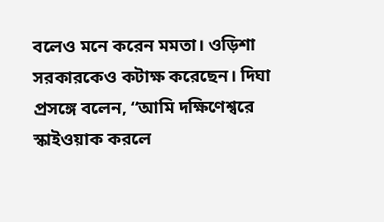বলেও মনে করেন মমতা। ওড়িশা সরকারকেও কটাক্ষ করেছেন। দিঘা প্রসঙ্গে বলেন, ‘‘আমি দক্ষিণেশ্বরে স্কাইওয়াক করলে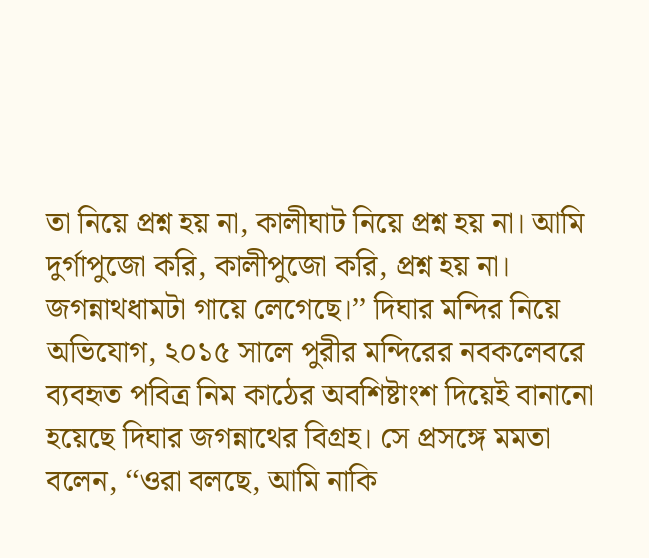তা নিয়ে প্রশ্ন হয় না, কালীঘাট নিয়ে প্রশ্ন হয় না। আমি দুর্গাপুজো করি, কালীপুজো করি, প্রশ্ন হয় না। জগন্নাথধামটা গায়ে লেগেছে।’’ দিঘার মন্দির নিয়ে অভিযোগ, ২০১৫ সালে পুরীর মন্দিরের নবকলেবরে ব্যবহৃত পবিত্র নিম কাঠের অবশিষ্টাংশ দিয়েই বানানো হয়েছে দিঘার জগন্নাথের বিগ্রহ। সে প্রসঙ্গে মমতা বলেন, ‘‘ওরা বলছে, আমি নাকি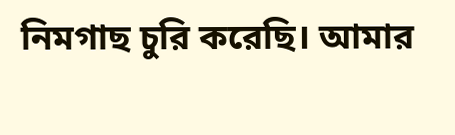নিমগাছ চুরি করেছি। আমার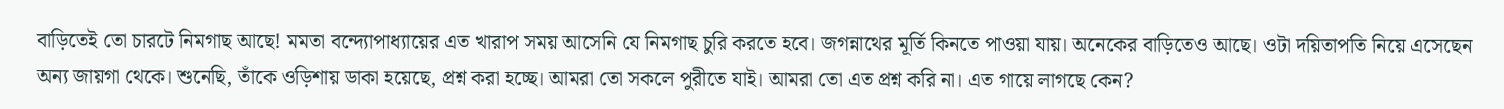বাড়িতেই তো চারটে নিমগাছ আছে! মমতা বন্দ্যোপাধ্যায়ের এত খারাপ সময় আসেনি যে নিমগাছ চুরি করতে হবে। জগন্নাথের মূর্তি কিনতে পাওয়া যায়। অনেকের বাড়িতেও আছে। ওটা দয়িতাপতি নিয়ে এসেছেন অন্য জায়গা থেকে। শুনেছি, তাঁকে ওড়িশায় ডাকা হয়েছে, প্রশ্ন করা হচ্ছে। আমরা তো সকলে পুরীতে যাই। আমরা তো এত প্রশ্ন করি না। এত গায়ে লাগছে কেন?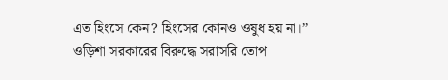এত হিংসে কেন? হিংসের কোনও ওষুধ হয় না।’’ ওড়িশা সরকারের বিরুদ্ধে সরাসরি তোপ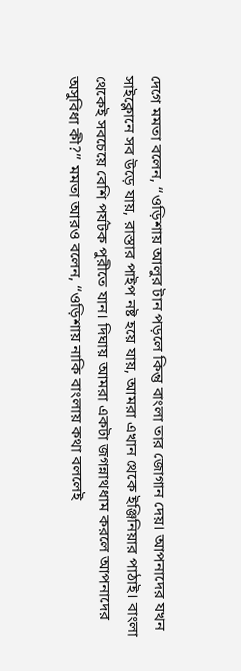দেগে মমতা বলেন, ‘‘ওড়িশায় আলুর টান পড়লে কিন্তু বাংলা তার জোগান দেয়। আপনাদের যখন সাইক্লোনে সব উড়ে যায়, রাস্তার পাইপ নষ্ট হয়ে যায়, আমরা এখান থেকে ইঞ্জিনিয়ার পাঠাই। বাংলা থেকেই সবচেয়ে বেশি পর্যটক পুরীতে যান। দিঘায় আমরা একটা জগন্নাথধাম করলে আপনাদের অসুবিধা কী?’’ মমতা আরও বলেন, ‘‘ওড়িশায় নাকি বাংলায় কথা বললেই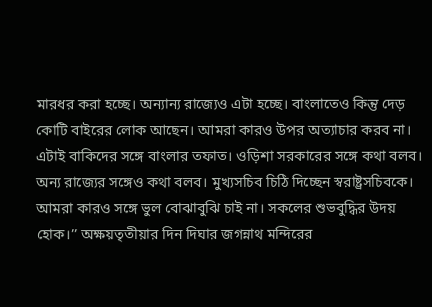মারধর করা হচ্ছে। অন্যান্য রাজ্যেও এটা হচ্ছে। বাংলাতেও কিন্তু দেড় কোটি বাইরের লোক আছেন। আমরা কারও উপর অত্যাচার করব না। এটাই বাকিদের সঙ্গে বাংলার তফাত। ওড়িশা সরকারের সঙ্গে কথা বলব। অন্য রাজ্যের সঙ্গেও কথা বলব। মুখ্যসচিব চিঠি দিচ্ছেন স্বরাষ্ট্রসচিবকে। আমরা কারও সঙ্গে ভুল বোঝাবুঝি চাই না। সকলের শুভবুদ্ধির উদয় হোক।’’ অক্ষয়তৃতীয়ার দিন দিঘার জগন্নাথ মন্দিরের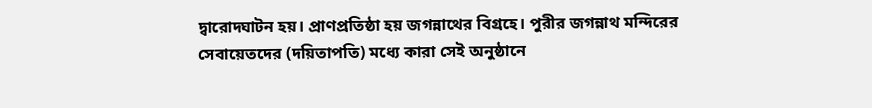দ্বারোদ্ঘাটন হয়। প্রাণপ্রতিষ্ঠা হয় জগন্নাথের বিগ্রহে। পুরীর জগন্নাথ মন্দিরের সেবায়েতদের (দয়িতাপতি) মধ্যে কারা সেই অনুষ্ঠানে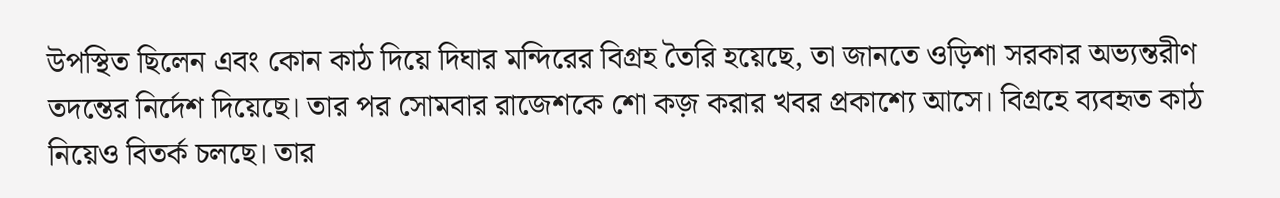উপস্থিত ছিলেন এবং কোন কাঠ দিয়ে দিঘার মন্দিরের বিগ্রহ তৈরি হয়েছে, তা জানতে ওড়িশা সরকার অভ্যন্তরীণ তদন্তের নির্দেশ দিয়েছে। তার পর সোমবার রাজেশকে শো কজ় করার খবর প্রকাশ্যে আসে। বিগ্রহে ব্যবহৃত কাঠ নিয়েও বিতর্ক চলছে। তার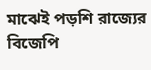মাঝেই পড়শি রাজ্যের বিজেপি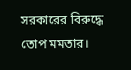সরকারের বিরুদ্ধে তোপ মমতার।